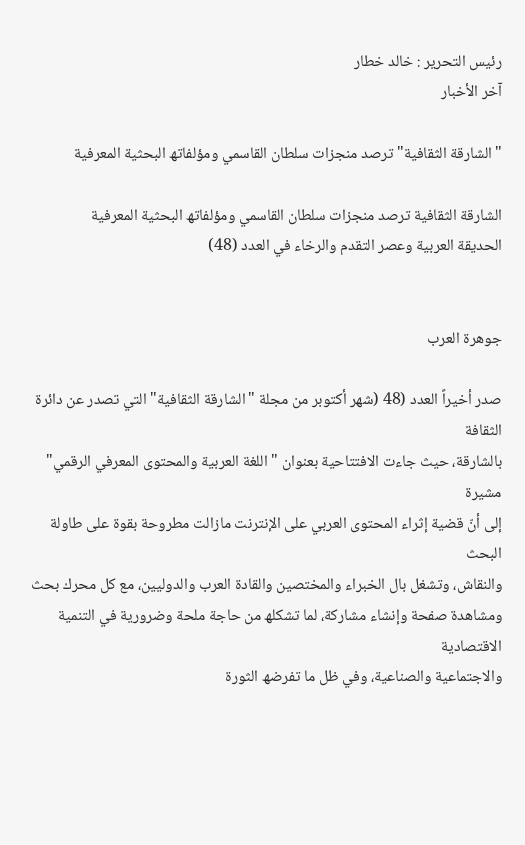رئيس التحرير : خالد خطار
آخر الأخبار

"الشارقة الثقافیة" ترصد منجزات سلطان القاسمي ومؤلفاتھ البحثیة المعرفیة

الشارقة الثقافیة ترصد منجزات سلطان القاسمي ومؤلفاتھ البحثیة المعرفیة
الحدیقة العربیة وعصر التقدم والرخاء في العدد (48)


جوهرة العرب

صدر أخیراً العدد (48 (شھر أكتوبر من مجلة "الشارقة الثقافیة" التي تصدر عن دائرة الثقافة
بالشارقة، حیث جاءت الافتتاحیة بعنوان " اللغة العربیة والمحتوى المعرفي الرقمي" مشیرة
إلى أنّ قضیة إثراء المحتوى العربي على الإنترنت مازالت مطروحة بقوة على طاولة البحث
والنقاش، وتشغل بال الخبراء والمختصین والقادة العرب والدولیین، مع كل محرك بحث
ومشاھدة صفحة وإنشاء مشاركة، لما تشكلھ من حاجة ملحة وضروریة في التنمیة الاقتصادیة
والاجتماعیة والصناعیة، وفي ظل ما تفرضھ الثورة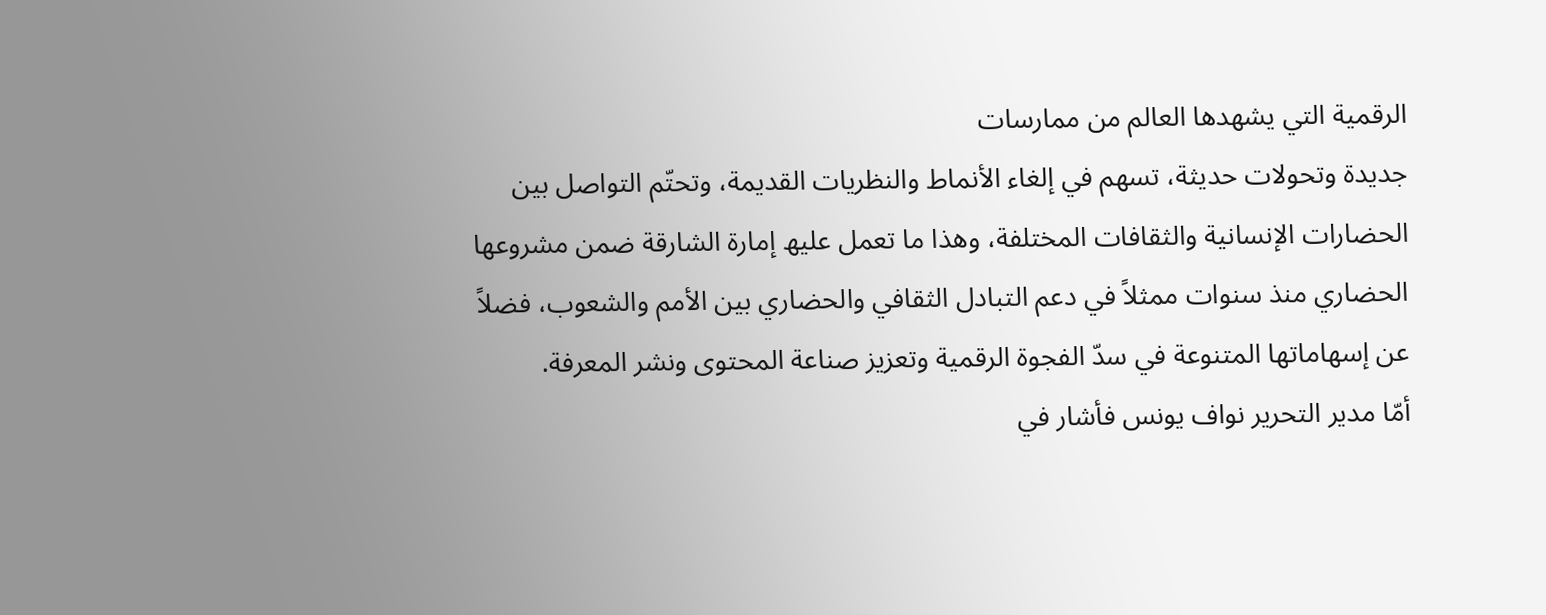الرقمیة التي یشھدھا العالم من ممارسات
جدیدة وتحولات حدیثة، تسھم في إلغاء الأنماط والنظریات القدیمة، وتحتّم التواصل بین
الحضارات الإنسانیة والثقافات المختلفة، وھذا ما تعمل علیھ إمارة الشارقة ضمن مشروعھا
الحضاري منذ سنوات ممثلاً في دعم التبادل الثقافي والحضاري بین الأمم والشعوب، فضلاً
عن إسھاماتھا المتنوعة في سدّ الفجوة الرقمیة وتعزیز صناعة المحتوى ونشر المعرفة.
أمّا مدیر التحریر نواف یونس فأشار في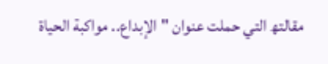مقالتھ التي حملت عنوان "الإبداع.. مواكبة الحیاة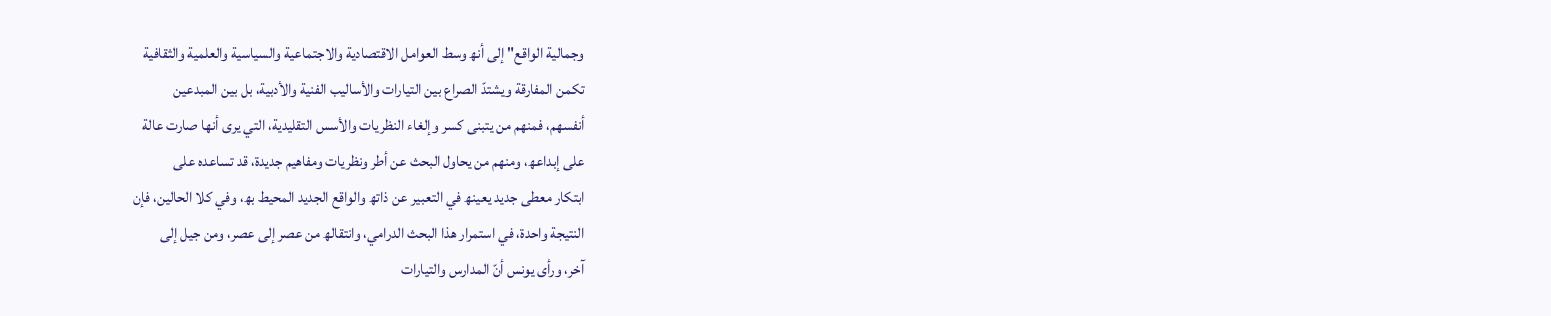وجمالیة الواقع" إلى أنھ وسط العوامل الاقتصادیة والاجتماعیة والسیاسیة والعلمیة والثقافیة
تكمن المفارقة ویشتدّ الصراع بین التیارات والأسالیب الفنیة والأدبیة، بل بین المبدعین
أنفسھم، فمنھم من یتبنى كسر وإلغاء النظریات والأسس التقلیدیة، التي یرى أنھا صارت عالة
على إبداعھ، ومنھم من یحاول البحث عن أطر ونظریات ومفاھیم جدیدة، قد تساعده على
ابتكار معطى جدید یعینھ في التعبیر عن ذاتھ والواقع الجدید المحیط بھ، وفي كلا الحالین، فإن
النتیجة واحدة، في استمرار ھذا البحث الدرامي، وانتقالھ من عصر إلى عصر، ومن جیل إلى
آخر، ورأى یونس أنّ المدارس والتیارات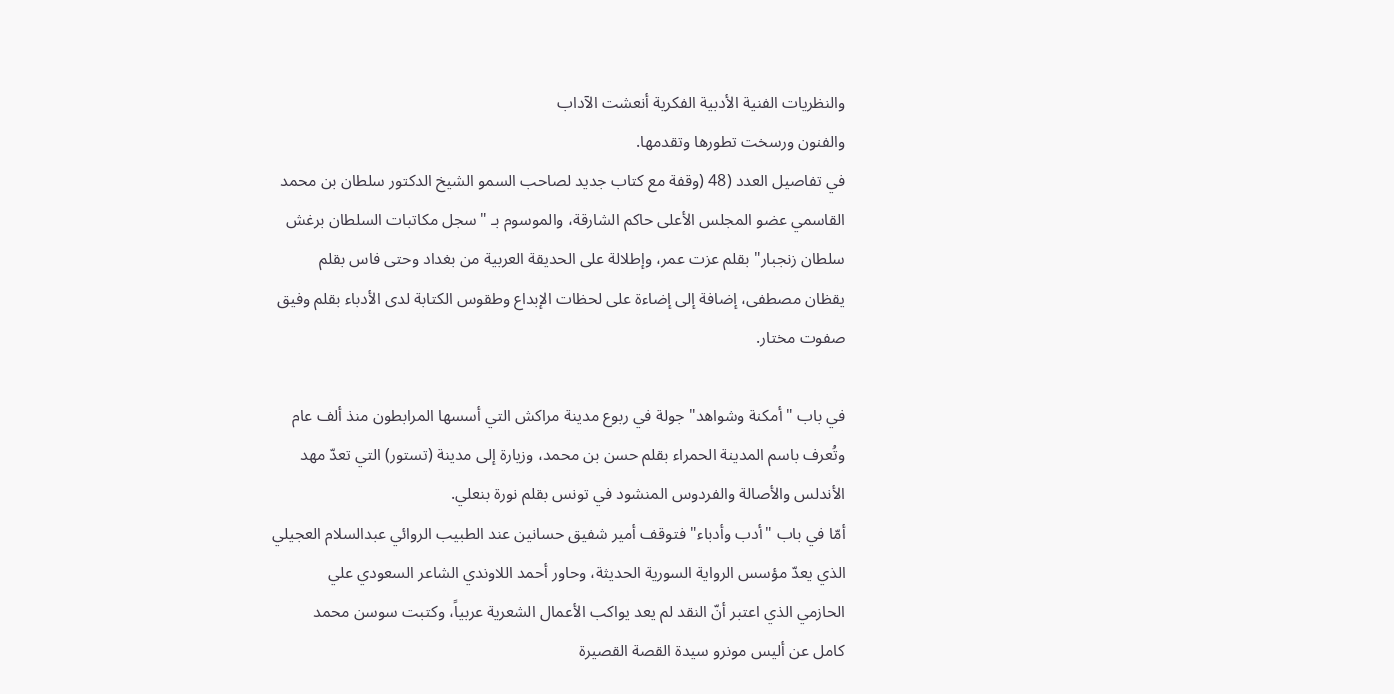والنظریات الفنیة الأدبیة الفكریة أنعشت الآداب
والفنون ورسخت تطورھا وتقدمھا.
في تفاصیل العدد (48 (وقفة مع كتاب جدید لصاحب السمو الشیخ الدكتور سلطان بن محمد
القاسمي عضو المجلس الأعلى حاكم الشارقة، والموسوم بـ "سجل مكاتبات السلطان برغش
سلطان زنجبار" بقلم عزت عمر، وإطلالة على الحدیقة العربیة من بغداد وحتى فاس بقلم
یقظان مصطفى، إضافة إلى إضاءة على لحظات الإبداع وطقوس الكتابة لدى الأدباء بقلم وفیق
صفوت مختار.

في باب "أمكنة وشواھد" جولة في ربوع مدینة مراكش التي أسسھا المرابطون منذ ألف عام
وتُعرف باسم المدینة الحمراء بقلم حسن بن محمد، وزیارة إلى مدینة (تستور) التي تعدّ مھد
الأندلس والأصالة والفردوس المنشود في تونس بقلم نورة بنعلي.
أمّا في باب "أدب وأدباء" فتوقف أمیر شفیق حسانین عند الطبیب الروائي عبدالسلام العجیلي
الذي یعدّ مؤسس الروایة السوریة الحدیثة، وحاور أحمد اللاوندي الشاعر السعودي علي
الحازمي الذي اعتبر أنّ النقد لم یعد یواكب الأعمال الشعریة عربیاً، وكتبت سوسن محمد
كامل عن ألیس مونرو سیدة القصة القصیرة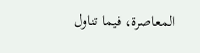المعاصرة، فیما تناول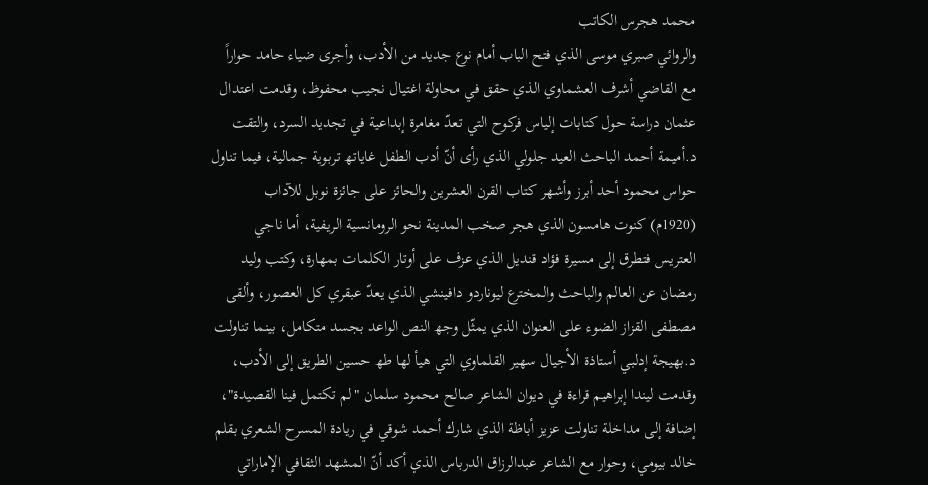محمد ھجرس الكاتب
والروائي صبري موسى الذي فتح الباب أمام نوع جدید من الأدب، وأجرى ضیاء حامد حواراً
مع القاضي أشرف العشماوي الذي حقق في محاولة اغتیال نجیب محفوظ، وقدمت اعتدال
عثمان دراسة حول كتابات إلیاس فركوح التي تعدّ مغامرة إبداعیة في تجدید السرد، والتقت
د.أمیمة أحمد الباحث العید جلولي الذي رأى أنّ أدب الطفل غایاتھ تربویة جمالیة، فیما تناول
حواس محمود أحد أبرز وأشھر كتاب القرن العشرین والحائز على جائزة نوبل للآداب
(1920م) كنوت ھامسون الذي ھجر صخب المدینة نحو الرومانسیة الریفیة، أما ناجي
العتریس فتطرق إلى مسیرة فؤاد قندیل الذي عزف على أوتار الكلمات بمھارة، وكتب ولید
رمضان عن العالم والباحث والمخترع لیوناردو دافینشي الذي یعدّ عبقري كل العصور، وألقى
مصطفى القزاز الضوء على العنوان الذي یمثّل وجھ النص الواعد بجسد متكامل، بینما تناولت
د.بھیجة إدلبي أستاذة الأجیال سھیر القلماوي التي ھیأ لھا طھ حسین الطریق إلى الأدب،
وقدمت لیندا إبراھیم قراءة في دیوان الشاعر صالح محمود سلمان "لم تكتمل فینا القصیدة"،
إضافة إلى مداخلة تناولت عزیز أباظة الذي شارك أحمد شوقي في ریادة المسرح الشعري بقلم
خالد بیومي، وحوار مع الشاعر عبدالرزاق الدرباس الذي أكد أنّ المشھد الثقافي الإماراتي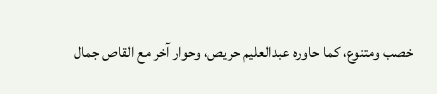خصب ومتنوع، كما حاوره عبدالعلیم حریص، وحوار آخر مع القاص جمال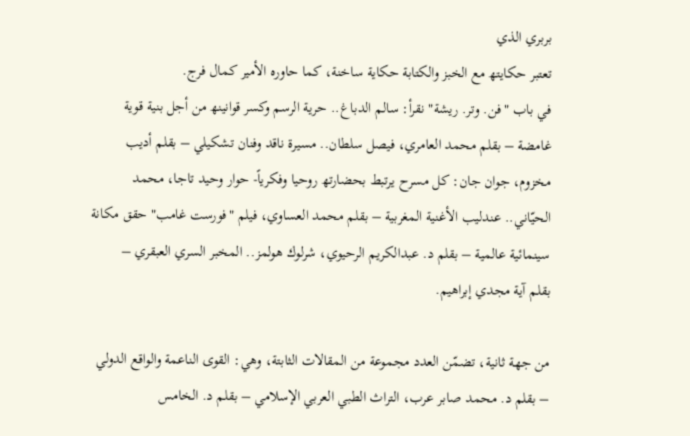بربري الذي
تعتبر حكایتھ مع الخبز والكتابة حكایة ساخنة، كما حاوره الأمیر كمال فرج.
في باب "فن. وتر. ریشة" نقرأ: سالم الدباغ.. حریة الرسم وكسر قوانینھ من أجل بنیة قویة
غامضة – بقلم محمد العامري، فیصل سلطان.. مسیرة ناقد وفنان تشكیلي – بقلم أدیب
مخزوم، جوان جان: كل مسرح یرتبط بحضارتھ روحیا وفكریاً- حوار وحید تاجا، محمد
الحیّاني.. عندلیب الأغنیة المغربیة – بقلم محمد العساوي، فیلم "فورست غامب" حقق مكانة
سینمائیة عالمیة – بقلم د. عبدالكریم الرحیوي، شرلوك ھولمز.. المخبر السري العبقري –
بقلم آیة مجدي إبراھیم.

من جھة ثانیة، تضمّن العدد مجموعة من المقالات الثابتة، وھي: القوى الناعمة والواقع الدولي
– بقلم د. محمد صابر عرب، التراث الطبي العربي الإسلامي – بقلم د. الخامس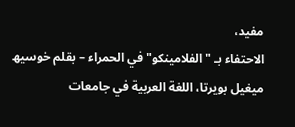مفید،
الاحتفاء بـ "الفلامینكو" في الحمراء – بقلم خوسیھ میغیل بویرتا، اللغة العربیة في جامعات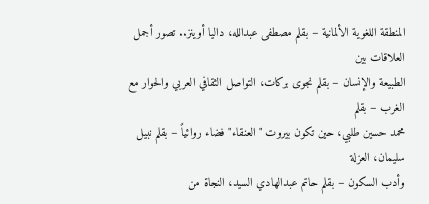المنطقة اللغویة الألمانیة – بقلم مصطفى عبدالله، دالیا أوینز.. تصور أجمل العلاقات بین
الطبیعة والإنسان – بقلم نجوى بركات، التواصل الثقافي العربي والحوار مع الغرب – بقلم
محمد حسین طلبي، حین تكون بیروت "العنقاء" فضاء روائیاً – بقلم نبیل سلیمان، العزلة
وأدب السكون – بقلم حاتم عبدالھادي السید، النجاة من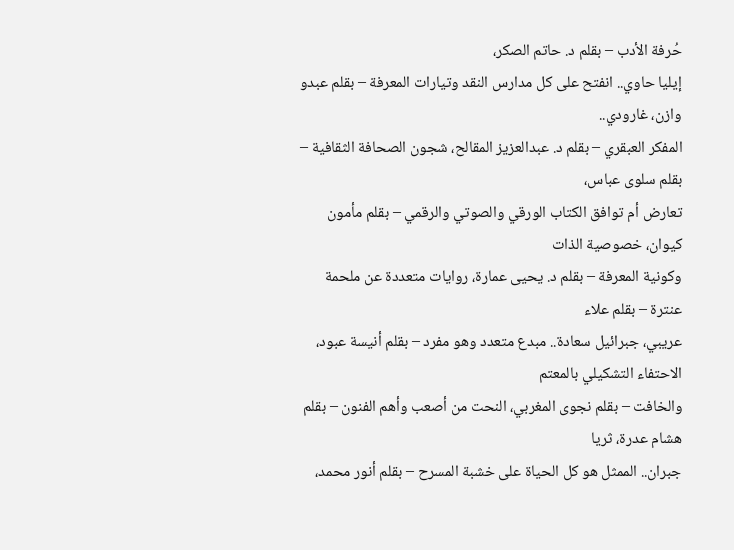حُرفة الأدب – بقلم د. حاتم الصكر،
إیلیا حاوي.. انفتح على كل مدارس النقد وتیارات المعرفة – بقلم عبدو وازن، غارودي..
المفكر العبقري – بقلم د. عبدالعزیز المقالح، شجون الصحافة الثقافیة – بقلم سلوى عباس،
تعارض أم توافق الكتاب الورقي والصوتي والرقمي – بقلم مأمون كیوان، خصوصیة الذات
وكونیة المعرفة – بقلم د. یحیى عمارة، روایات متعددة عن ملحمة عنترة – بقلم علاء
عریبي، جبرائیل سعادة.. مبدع متعدد وھو مفرد – بقلم أنیسة عبود، الاحتفاء التشكیلي بالمعتم
والخافت – بقلم نجوى المغربي، النحت من أصعب وأھم الفنون – بقلم ھشام عدرة، ثریا
جبران.. الممثل ھو كل الحیاة على خشبة المسرح – بقلم أنور محمد،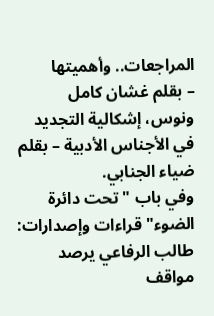المراجعات.. وأھمیتھا
– بقلم غشان كامل ونوس، إشكالیة التجدید في الأجناس الأدبیة – بقلم ضیاء الجنابي.
وفي باب "تحت دائرة الضوء" قراءات وإصدارات: طالب الرفاعي یرصد مواقف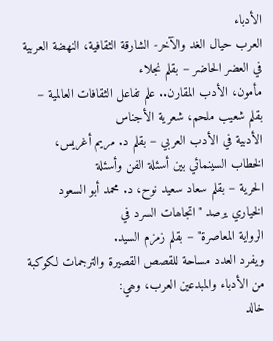الأدباء
العرب حیال الغد والآخر- الشارقة الثقافیة، النھضة العربیة في العضر الحاضر – بقلم نجلاء
مأمون، الأدب المقارن.. علم تفاعل الثقافات العالمیة – بقلم شعیب ملحم، شعریة الأجناس
الأدبیة في الأدب العربي – بقلم د. مریم أغریس، الخطاب السینمائي بین أسئلة الفن وأسئلة
الحریة – بقلم سعاد سعید نوح، د. محمد أبو السعود الخیاري یرصد "اتجاھات السرد في
الروایة المعاصرة" – بقلم زمزم السید.
ویفرد العدد مساحة للقصص القصیرة والترجمات لكوكبة من الأدباء والمبدعین العرب، وھي:
خالد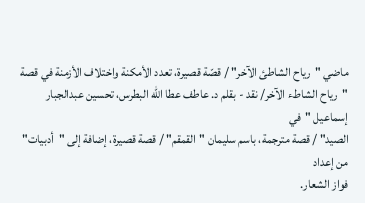ماضي "ریاح الشاطئ الآخر" / قصّة قصیرة، تعدد الأمكنة واختلاف الأزمنة في قصة
"ریاح الشاطء الآخر/ نقد - بقلم د. عاطف عطا الله البطرس، تحسین عبدالجبار إسماعیل "في
الصید" / قصة مترجمة، باسم سلیمان "القمقم" / قصة قصیرة، إضافة إلى "أدبیات" من إعداد
فواز الشعار.